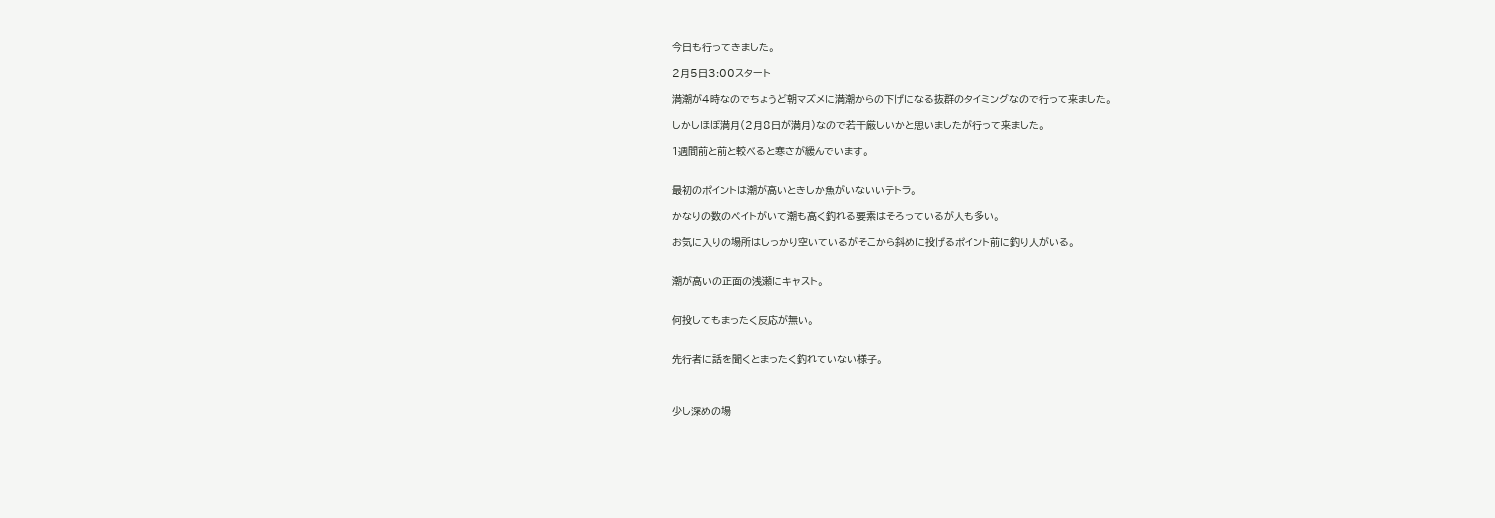今日も行ってきました。

2月5日3:00スタート

満潮が4時なのでちょうど朝マズメに満潮からの下げになる抜群のタイミングなので行って来ました。

しかしほぼ満月(2月8日が満月)なので若干厳しいかと思いましたが行って来ました。

1週間前と前と較べると寒さが緩んでいます。


最初のポイントは潮が高いときしか魚がいないいテトラ。

かなりの数のベイトがいて潮も高く釣れる要素はそろっているが人も多い。

お気に入りの場所はしっかり空いているがそこから斜めに投げるポイント前に釣り人がいる。


潮が高いの正面の浅瀬にキャスト。


何投してもまったく反応が無い。


先行者に話を聞くとまったく釣れていない様子。



少し深めの場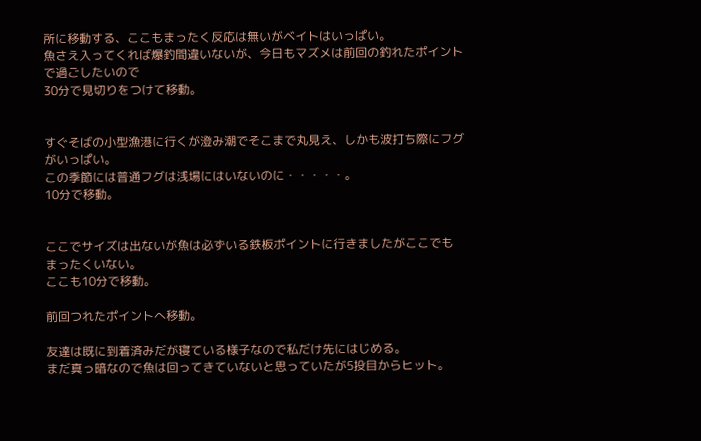所に移動する、ここもまったく反応は無いがベイトはいっぱい。
魚さえ入ってくれば爆釣間違いないが、今日もマズメは前回の釣れたポイントで過ごしたいので
30分で見切りをつけて移動。


すぐそばの小型漁港に行くが澄み潮でそこまで丸見え、しかも波打ち際にフグがいっぱい。
この季節には普通フグは浅場にはいないのに・・・・・。
10分で移動。


ここでサイズは出ないが魚は必ずいる鉄板ポイントに行きましたがここでも
まったくいない。
ここも10分で移動。

前回つれたポイントへ移動。

友達は既に到着済みだが寝ている様子なので私だけ先にはじめる。
まだ真っ暗なので魚は回ってきていないと思っていたが5投目からヒット。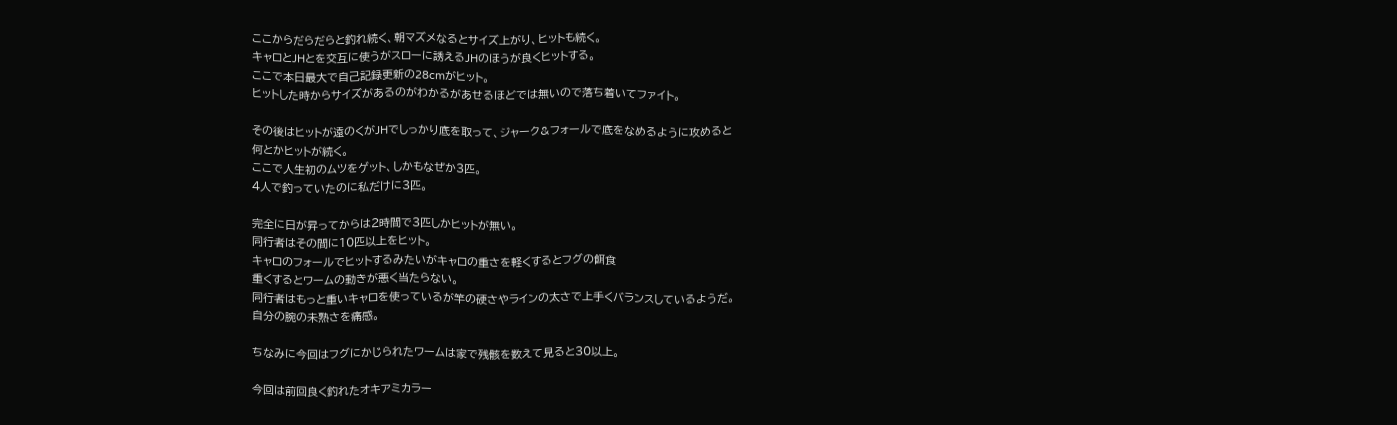ここからだらだらと釣れ続く、朝マズメなるとサイズ上がり、ヒットも続く。
キャロとJHとを交互に使うがスローに誘えるJHのほうが良くヒットする。
ここで本日最大で自己記録更新の28cmがヒット。
ヒットした時からサイズがあるのがわかるがあせるほどでは無いので落ち着いてファイト。

その後はヒットが遠のくがJHでしっかり底を取って、ジャーク&フォールで底をなめるように攻めると
何とかヒットが続く。
ここで人生初のムツをゲット、しかもなぜか3匹。
4人で釣っていたのに私だけに3匹。

完全に日が昇ってからは2時間で3匹しかヒットが無い。
同行者はその間に10匹以上をヒット。
キャロのフォールでヒットするみたいがキャロの重さを軽くするとフグの餌食
重くするとワームの動きが悪く当たらない。
同行者はもっと重いキャロを使っているが竿の硬さやラインの太さで上手くバランスしているようだ。
自分の腕の未熟さを痛感。

ちなみに今回はフグにかじられたワームは家で残骸を数えて見ると30以上。

今回は前回良く釣れたオキアミカラー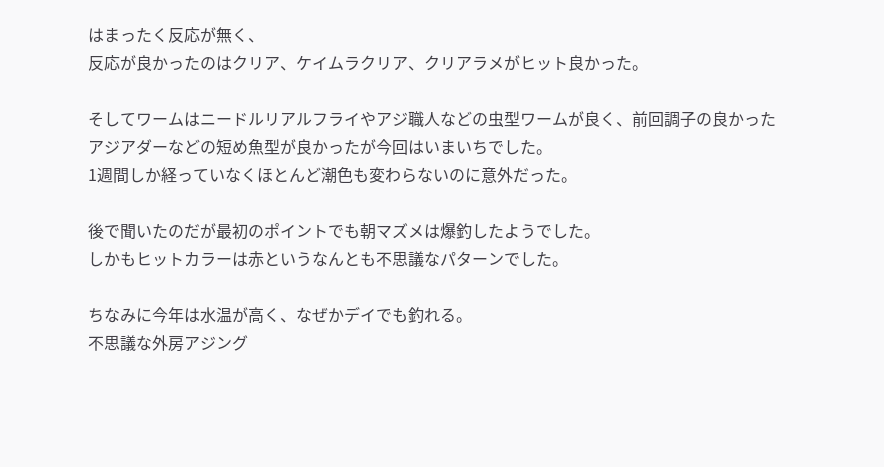はまったく反応が無く、
反応が良かったのはクリア、ケイムラクリア、クリアラメがヒット良かった。

そしてワームはニードルリアルフライやアジ職人などの虫型ワームが良く、前回調子の良かった
アジアダーなどの短め魚型が良かったが今回はいまいちでした。
1週間しか経っていなくほとんど潮色も変わらないのに意外だった。

後で聞いたのだが最初のポイントでも朝マズメは爆釣したようでした。
しかもヒットカラーは赤というなんとも不思議なパターンでした。

ちなみに今年は水温が高く、なぜかデイでも釣れる。
不思議な外房アジング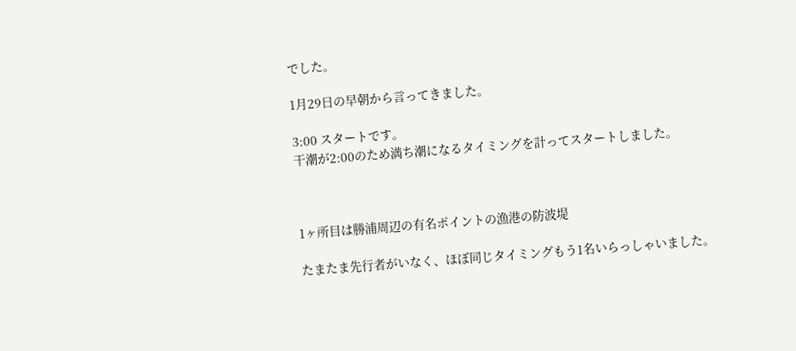でした。

1月29日の早朝から言ってきました。

3:00 スタートです。
干潮が2:00のため満ち潮になるタイミングを計ってスタートしました。



1ヶ所目は勝浦周辺の有名ポイントの漁港の防波堤

たまたま先行者がいなく、ほぼ同じタイミングもう1名いらっしゃいました。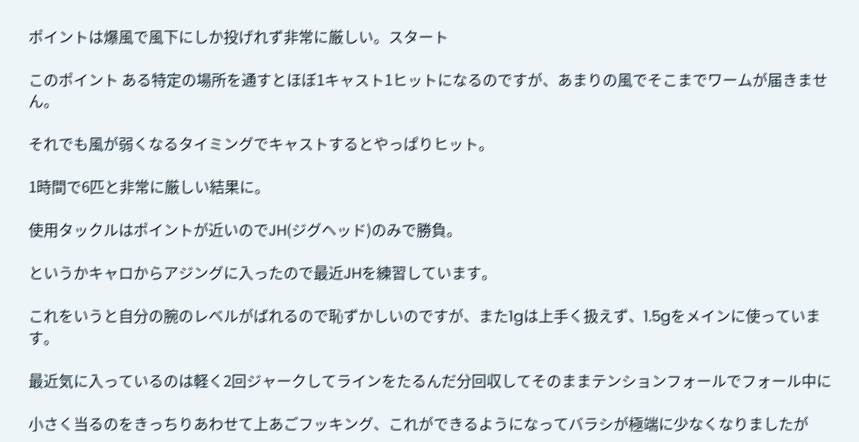ポイントは爆風で風下にしか投げれず非常に厳しい。スタート

このポイント ある特定の場所を通すとほぼ1キャスト1ヒットになるのですが、あまりの風でそこまでワームが届きません。

それでも風が弱くなるタイミングでキャストするとやっぱりヒット。

1時間で6匹と非常に厳しい結果に。

使用タックルはポイントが近いのでJH(ジグヘッド)のみで勝負。

というかキャロからアジングに入ったので最近JHを練習しています。

これをいうと自分の腕のレベルがばれるので恥ずかしいのですが、また1gは上手く扱えず、1.5gをメインに使っています。

最近気に入っているのは軽く2回ジャークしてラインをたるんだ分回収してそのままテンションフォールでフォール中に

小さく当るのをきっちりあわせて上あごフッキング、これができるようになってバラシが極端に少なくなりましたが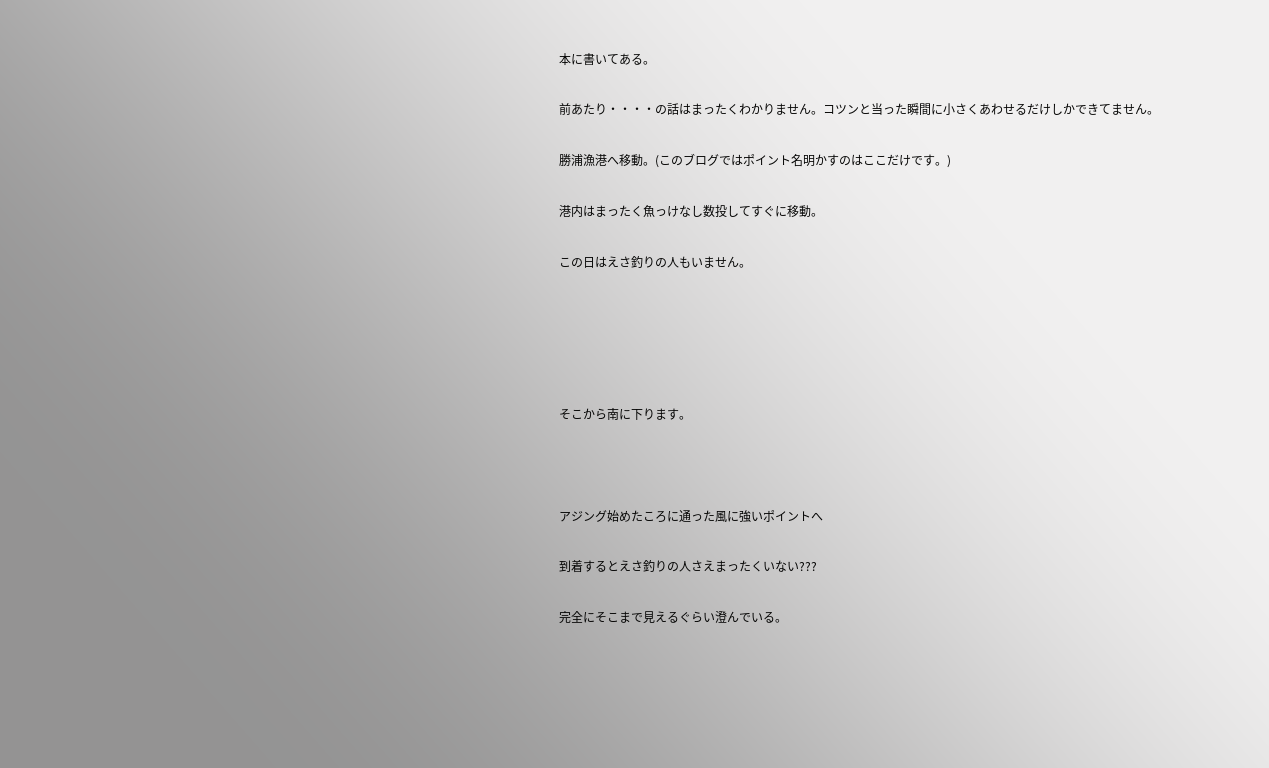本に書いてある。

前あたり・・・・の話はまったくわかりません。コツンと当った瞬間に小さくあわせるだけしかできてません。

勝浦漁港へ移動。(このブログではポイント名明かすのはここだけです。)

港内はまったく魚っけなし数投してすぐに移動。

この日はえさ釣りの人もいません。





そこから南に下ります。



アジング始めたころに通った風に強いポイントへ

到着するとえさ釣りの人さえまったくいない???

完全にそこまで見えるぐらい澄んでいる。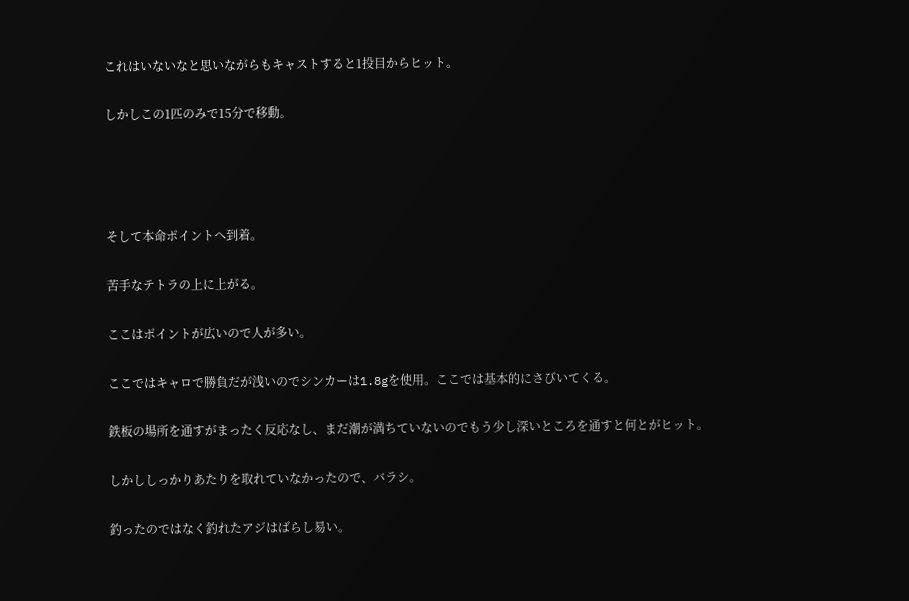これはいないなと思いながらもキャストすると1投目からヒット。

しかしこの1匹のみで15分で移動。




そして本命ポイントへ到着。

苦手なテトラの上に上がる。

ここはポイントが広いので人が多い。

ここではキャロで勝負だが浅いのでシンカーは1.8gを使用。ここでは基本的にさびいてくる。

鉄板の場所を通すがまったく反応なし、まだ潮が満ちていないのでもう少し深いところを通すと何とがヒット。

しかししっかりあたりを取れていなかったので、バラシ。

釣ったのではなく釣れたアジはばらし易い。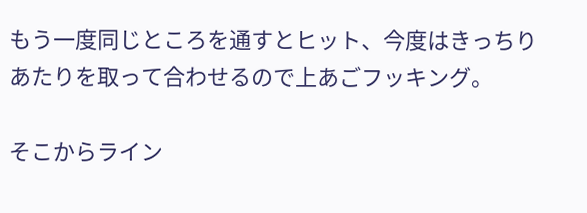もう一度同じところを通すとヒット、今度はきっちりあたりを取って合わせるので上あごフッキング。

そこからライン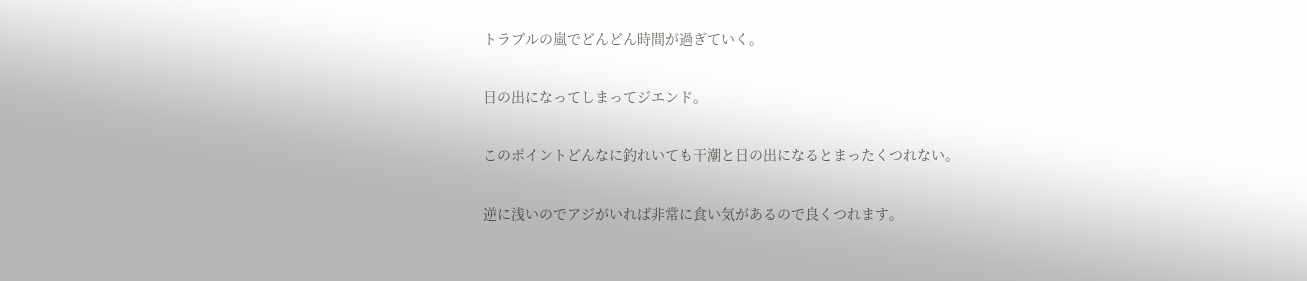トラブルの嵐でどんどん時間が過ぎていく。

日の出になってしまってジエンド。

このポイントどんなに釣れいても干潮と日の出になるとまったくつれない。

逆に浅いのでアジがいれば非常に食い気があるので良くつれます。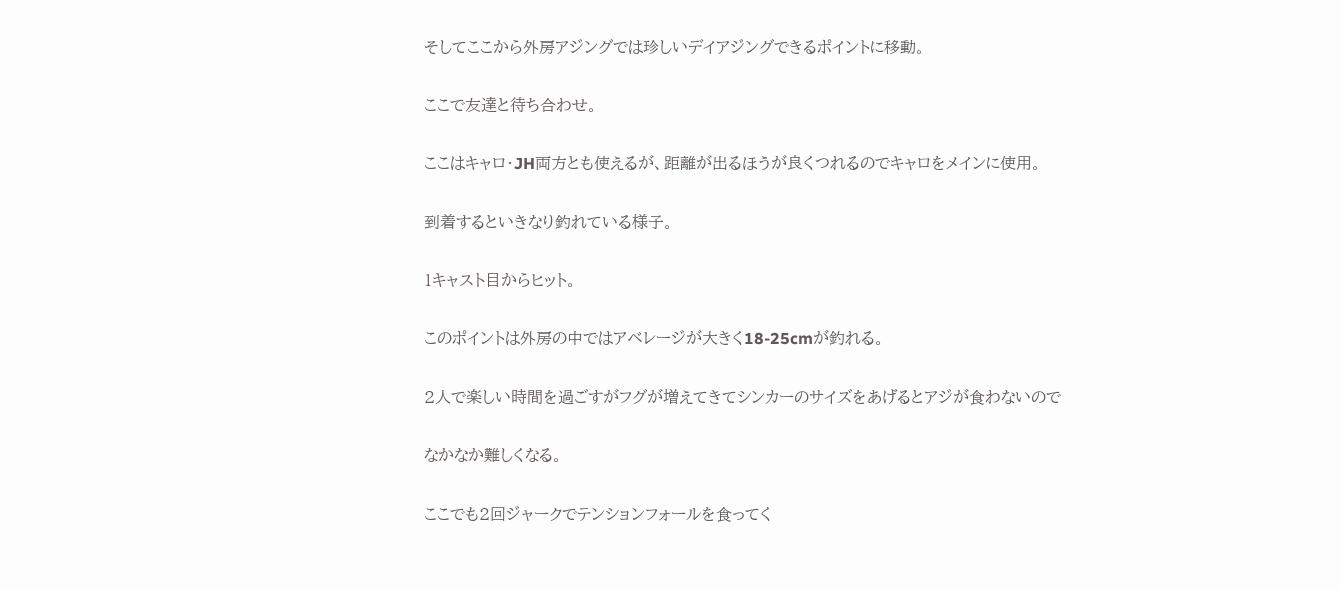そしてここから外房アジングでは珍しいデイアジングできるポイントに移動。

ここで友達と待ち合わせ。

ここはキャロ・JH両方とも使えるが、距離が出るほうが良くつれるのでキャロをメインに使用。

到着するといきなり釣れている様子。

1キャスト目からヒット。

このポイントは外房の中ではアベレージが大きく18-25cmが釣れる。

2人で楽しい時間を過ごすがフグが増えてきてシンカーのサイズをあげるとアジが食わないので

なかなか難しくなる。

ここでも2回ジャークでテンションフォールを食ってく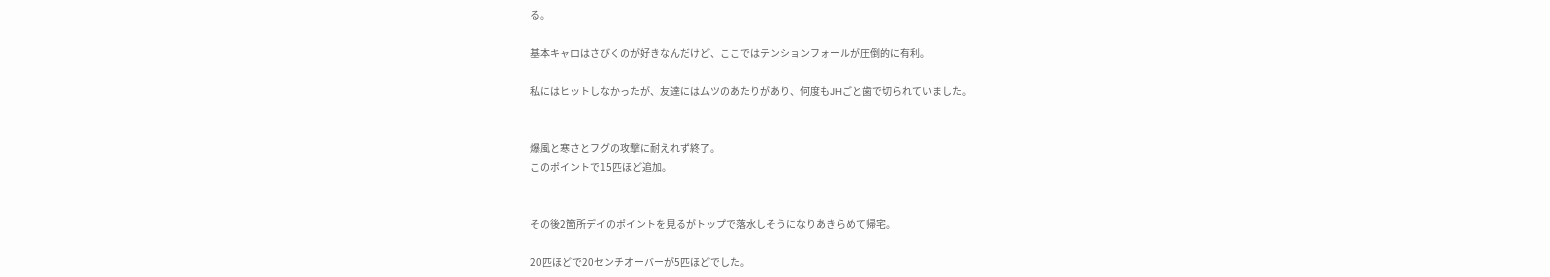る。

基本キャロはさびくのが好きなんだけど、ここではテンションフォールが圧倒的に有利。

私にはヒットしなかったが、友達にはムツのあたりがあり、何度もJHごと歯で切られていました。


爆風と寒さとフグの攻撃に耐えれず終了。
このポイントで15匹ほど追加。


その後2箇所デイのポイントを見るがトップで落水しそうになりあきらめて帰宅。

20匹ほどで20センチオーバーが5匹ほどでした。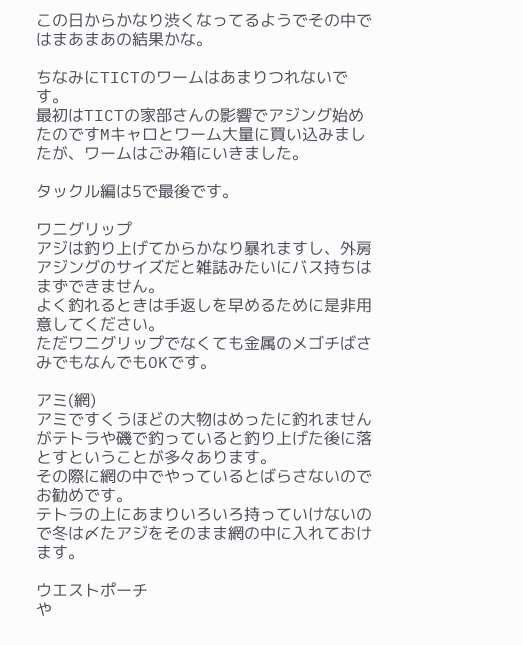この日からかなり渋くなってるようでその中ではまあまあの結果かな。

ちなみにTICTのワームはあまりつれないです。
最初はTICTの家部さんの影響でアジング始めたのですMキャロとワーム大量に買い込みましたが、ワームはごみ箱にいきました。

タックル編は5で最後です。

ワニグリップ
アジは釣り上げてからかなり暴れますし、外房アジングのサイズだと雑誌みたいにバス持ちはまずできません。
よく釣れるときは手返しを早めるために是非用意してください。
ただワニグリップでなくても金属のメゴチばさみでもなんでもOKです。

アミ(網)
アミですくうほどの大物はめったに釣れませんがテトラや磯で釣っていると釣り上げた後に落とすということが多々あります。
その際に網の中でやっているとばらさないのでお勧めです。
テトラの上にあまりいろいろ持っていけないので冬は〆たアジをそのまま網の中に入れておけます。

ウエストポーチ
や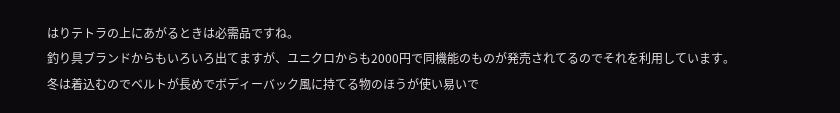はりテトラの上にあがるときは必需品ですね。
釣り具ブランドからもいろいろ出てますが、ユニクロからも2000円で同機能のものが発売されてるのでそれを利用しています。
冬は着込むのでベルトが長めでボディーバック風に持てる物のほうが使い易いで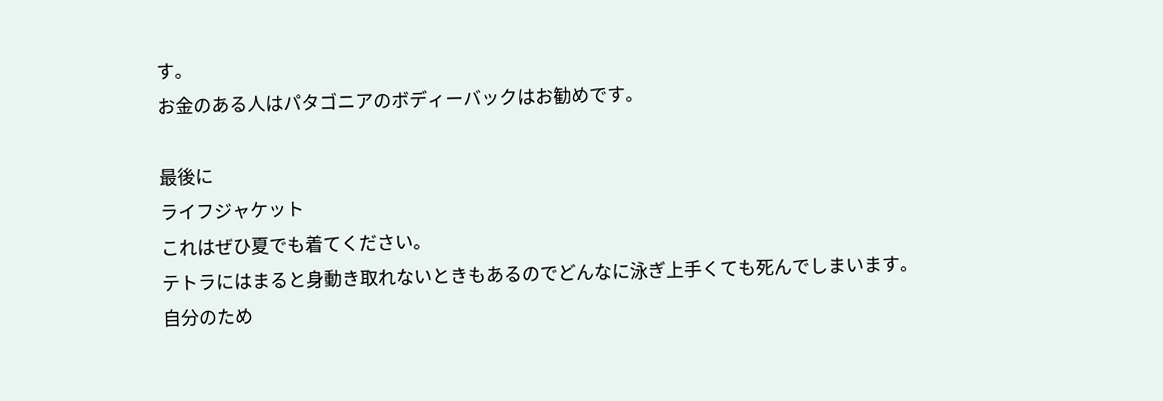す。
お金のある人はパタゴニアのボディーバックはお勧めです。

最後に
ライフジャケット
これはぜひ夏でも着てください。
テトラにはまると身動き取れないときもあるのでどんなに泳ぎ上手くても死んでしまいます。
自分のため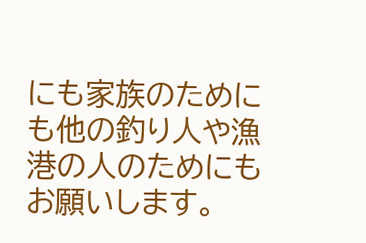にも家族のためにも他の釣り人や漁港の人のためにもお願いします。